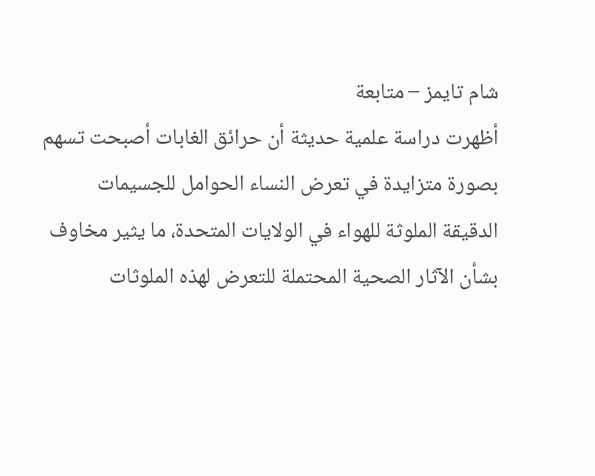شام تايمز – متابعة
أظهرت دراسة علمية حديثة أن حرائق الغابات أصبحت تسهم بصورة متزايدة في تعرض النساء الحوامل للجسيمات الدقيقة الملوثة للهواء في الولايات المتحدة، ما يثير مخاوف بشأن الآثار الصحية المحتملة للتعرض لهذه الملوثات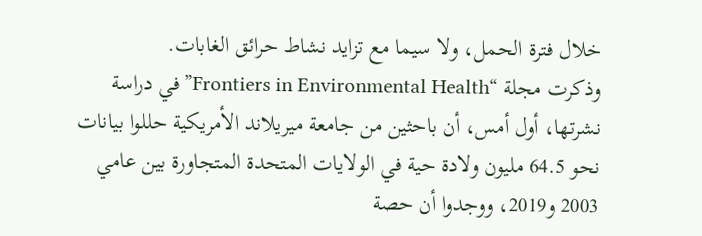خلال فترة الحمل، ولا سيما مع تزايد نشاط حرائق الغابات.
وذكرت مجلة “Frontiers in Environmental Health” في دراسة نشرتها، أول أمس، أن باحثين من جامعة ميريلاند الأمريكية حللوا بيانات نحو 64.5 مليون ولادة حية في الولايات المتحدة المتجاورة بين عامي 2003 و2019، ووجدوا أن حصة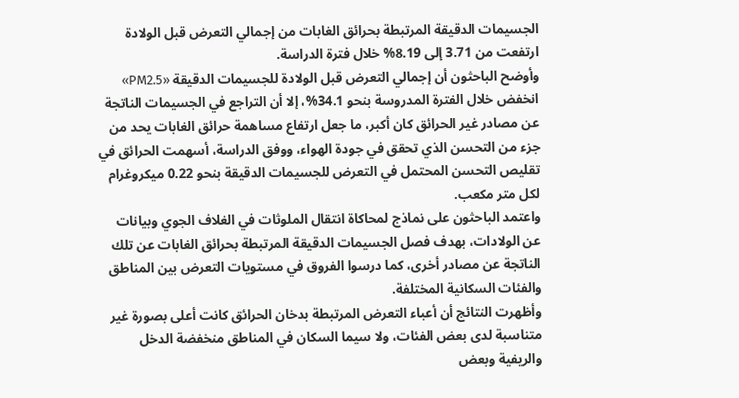الجسيمات الدقيقة المرتبطة بحرائق الغابات من إجمالي التعرض قبل الولادة ارتفعت من 3.71 إلى 8.19% خلال فترة الدراسة.
وأوضح الباحثون أن إجمالي التعرض قبل الولادة للجسيمات الدقيقة «PM2.5» انخفض خلال الفترة المدروسة بنحو 34.1%، إلا أن التراجع في الجسيمات الناتجة عن مصادر غير الحرائق كان أكبر، ما جعل ارتفاع مساهمة حرائق الغابات يحد من جزء من التحسن الذي تحقق في جودة الهواء، ووفق الدراسة، أسهمت الحرائق في تقليص التحسن المحتمل في التعرض للجسيمات الدقيقة بنحو 0.22 ميكروغرام لكل متر مكعب.
واعتمد الباحثون على نماذج لمحاكاة انتقال الملوثات في الغلاف الجوي وبيانات عن الولادات، بهدف فصل الجسيمات الدقيقة المرتبطة بحرائق الغابات عن تلك الناتجة عن مصادر أخرى، كما درسوا الفروق في مستويات التعرض بين المناطق والفئات السكانية المختلفة.
وأظهرت النتائج أن أعباء التعرض المرتبطة بدخان الحرائق كانت أعلى بصورة غير متناسبة لدى بعض الفئات، ولا سيما السكان في المناطق منخفضة الدخل والريفية وبعض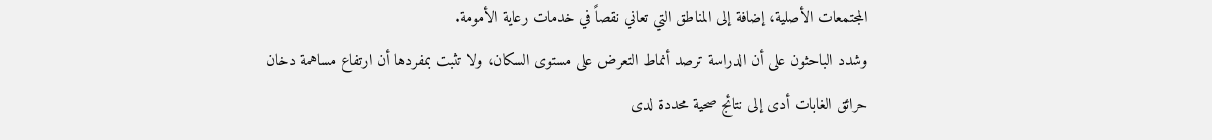المجتمعات الأصلية، إضافة إلى المناطق التي تعاني نقصاً في خدمات رعاية الأمومة.
وشدد الباحثون على أن الدراسة ترصد أنماط التعرض على مستوى السكان، ولا تثبت بمفردها أن ارتفاع مساهمة دخان حرائق الغابات أدى إلى نتائج صحية محددة لدى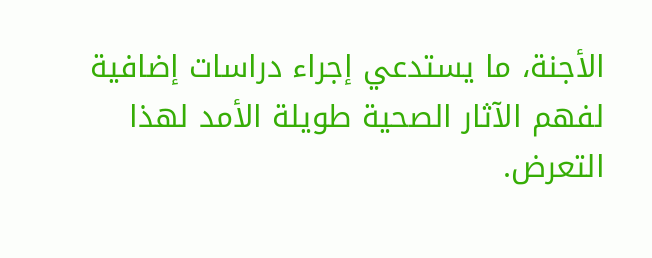الأجنة، ما يستدعي إجراء دراسات إضافية لفهم الآثار الصحية طويلة الأمد لهذا التعرض.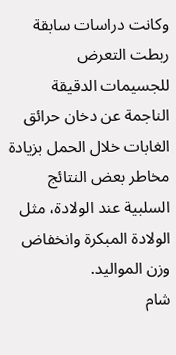وكانت دراسات سابقة ربطت التعرض للجسيمات الدقيقة الناجمة عن دخان حرائق الغابات خلال الحمل بزيادة مخاطر بعض النتائج السلبية عند الولادة، مثل الولادة المبكرة وانخفاض وزن المواليد.
شام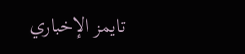تايمز الإخباري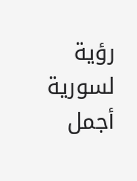رؤية لسورية أجمل